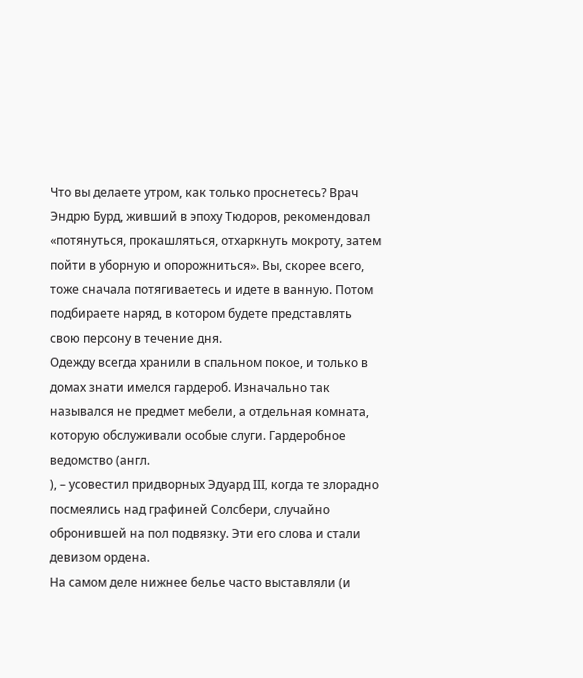Что вы делаете утром, как только проснетесь? Врач Эндрю Бурд, живший в эпоху Тюдоров, рекомендовал «потянуться, прокашляться, отхаркнуть мокроту, затем пойти в уборную и опорожниться». Вы, скорее всего, тоже сначала потягиваетесь и идете в ванную. Потом подбираете наряд, в котором будете представлять свою персону в течение дня.
Одежду всегда хранили в спальном покое, и только в домах знати имелся гардероб. Изначально так назывался не предмет мебели, а отдельная комната, которую обслуживали особые слуги. Гардеробное ведомство (англ.
), – усовестил придворных Эдуард III, когда те злорадно посмеялись над графиней Солсбери, случайно обронившей на пол подвязку. Эти его слова и стали девизом ордена.
На самом деле нижнее белье часто выставляли (и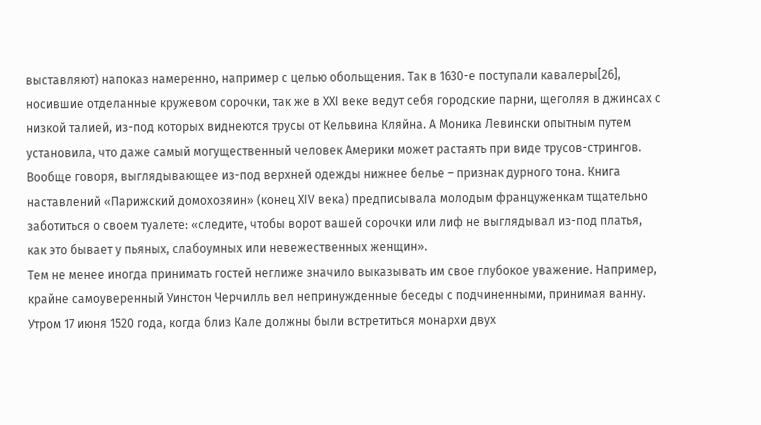выставляют) напоказ намеренно, например с целью обольщения. Так в 1630-е поступали кавалеры[26], носившие отделанные кружевом сорочки, так же в XXI веке ведут себя городские парни, щеголяя в джинсах с низкой талией, из-под которых виднеются трусы от Кельвина Кляйна. А Моника Левински опытным путем установила, что даже самый могущественный человек Америки может растаять при виде трусов-стрингов.
Вообще говоря, выглядывающее из-под верхней одежды нижнее белье – признак дурного тона. Книга наставлений «Парижский домохозяин» (конец XIV века) предписывала молодым француженкам тщательно заботиться о своем туалете: «следите, чтобы ворот вашей сорочки или лиф не выглядывал из-под платья, как это бывает у пьяных, слабоумных или невежественных женщин».
Тем не менее иногда принимать гостей неглиже значило выказывать им свое глубокое уважение. Например, крайне самоуверенный Уинстон Черчилль вел непринужденные беседы с подчиненными, принимая ванну. Утром 17 июня 1520 года, когда близ Кале должны были встретиться монархи двух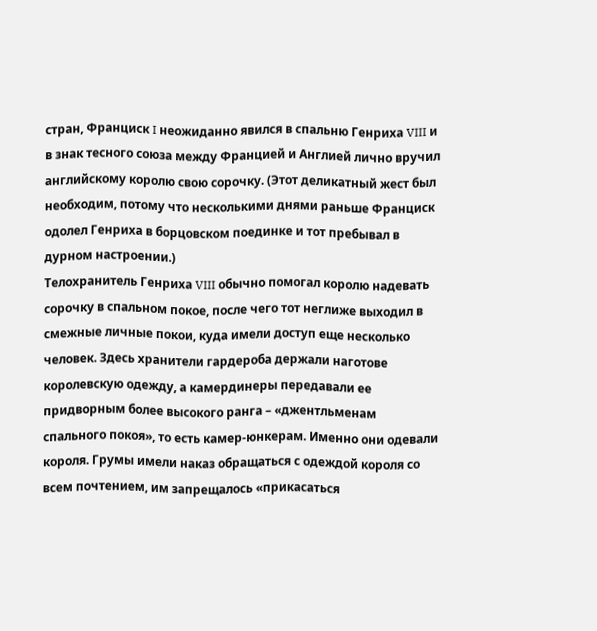стран, Франциск I неожиданно явился в спальню Генриха VIII и в знак тесного союза между Францией и Англией лично вручил английскому королю свою сорочку. (Этот деликатный жест был необходим, потому что несколькими днями раньше Франциск одолел Генриха в борцовском поединке и тот пребывал в дурном настроении.)
Телохранитель Генриха VIII обычно помогал королю надевать сорочку в спальном покое, после чего тот неглиже выходил в смежные личные покои, куда имели доступ еще несколько человек. Здесь хранители гардероба держали наготове королевскую одежду, а камердинеры передавали ее придворным более высокого ранга – «джентльменам спального покоя», то есть камер-юнкерам. Именно они одевали короля. Грумы имели наказ обращаться с одеждой короля со всем почтением, им запрещалось «прикасаться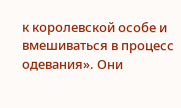к королевской особе и вмешиваться в процесс одевания». Они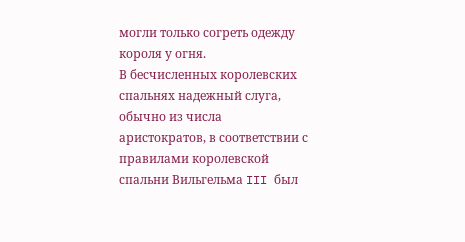могли только согреть одежду короля у огня.
В бесчисленных королевских спальнях надежный слуга, обычно из числа аристократов, в соответствии с правилами королевской спальни Вильгельма III был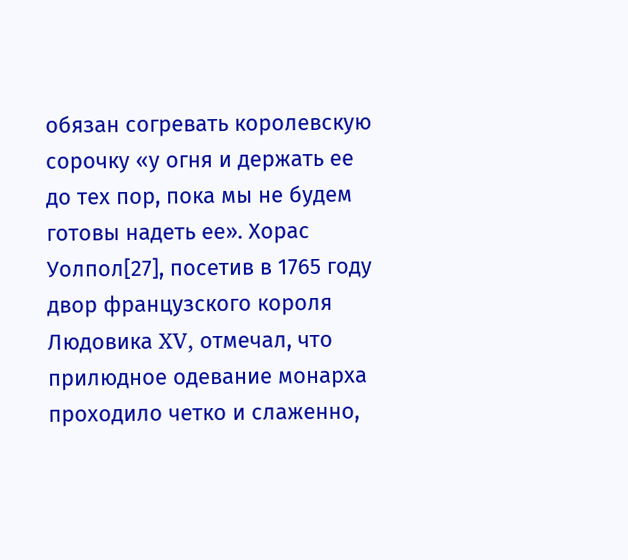обязан согревать королевскую сорочку «у огня и держать ее до тех пор, пока мы не будем готовы надеть ее». Хорас Уолпол[27], посетив в 1765 году двор французского короля Людовика XV, отмечал, что прилюдное одевание монарха проходило четко и слаженно,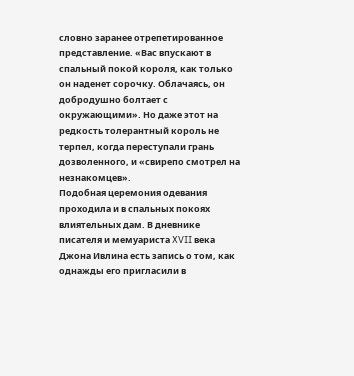словно заранее отрепетированное представление. «Вас впускают в спальный покой короля, как только он наденет сорочку. Облачаясь, он добродушно болтает с окружающими». Но даже этот на редкость толерантный король не терпел, когда переступали грань дозволенного, и «свирепо смотрел на незнакомцев».
Подобная церемония одевания проходила и в спальных покоях влиятельных дам. В дневнике писателя и мемуариста XVII века Джона Ивлина есть запись о том, как однажды его пригласили в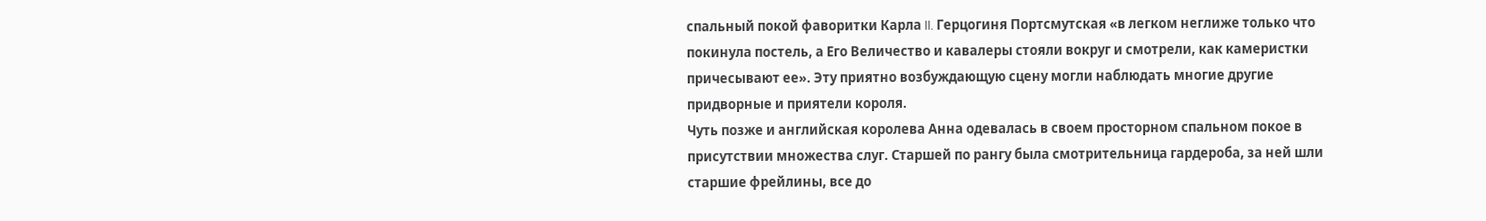спальный покой фаворитки Карла II. Герцогиня Портсмутская «в легком неглиже только что покинула постель, а Его Величество и кавалеры стояли вокруг и смотрели, как камеристки причесывают ее». Эту приятно возбуждающую сцену могли наблюдать многие другие придворные и приятели короля.
Чуть позже и английская королева Анна одевалась в своем просторном спальном покое в присутствии множества слуг. Старшей по рангу была смотрительница гардероба, за ней шли старшие фрейлины, все до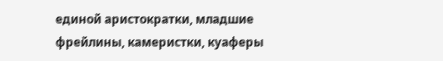единой аристократки, младшие фрейлины, камеристки, куаферы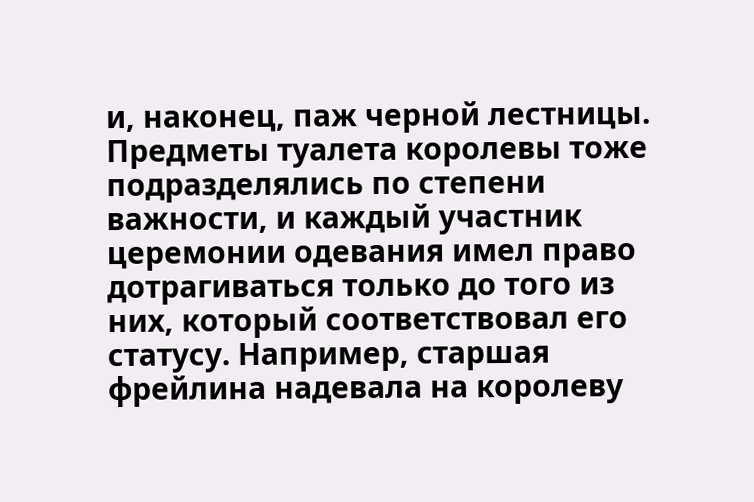и, наконец, паж черной лестницы.
Предметы туалета королевы тоже подразделялись по степени важности, и каждый участник церемонии одевания имел право дотрагиваться только до того из них, который соответствовал его статусу. Например, старшая фрейлина надевала на королеву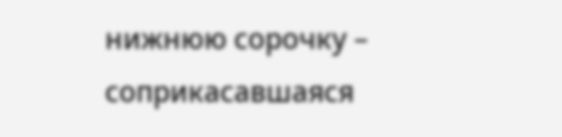нижнюю сорочку – соприкасавшаяся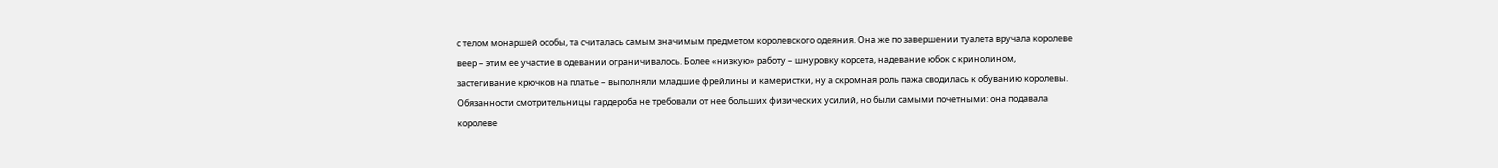с телом монаршей особы, та считалась самым значимым предметом королевского одеяния. Она же по завершении туалета вручала королеве веер – этим ее участие в одевании ограничивалось. Более «низкую» работу – шнуровку корсета, надевание юбок с кринолином, застегивание крючков на платье – выполняли младшие фрейлины и камеристки, ну а скромная роль пажа сводилась к обуванию королевы. Обязанности смотрительницы гардероба не требовали от нее больших физических усилий, но были самыми почетными: она подавала королеве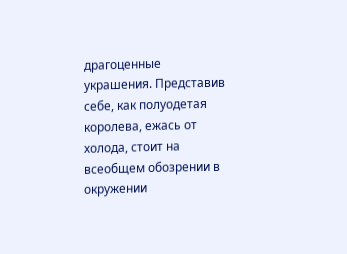драгоценные украшения. Представив себе, как полуодетая королева, ежась от холода, стоит на всеобщем обозрении в окружении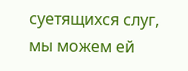суетящихся слуг, мы можем ей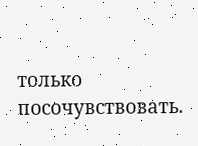только посочувствовать.